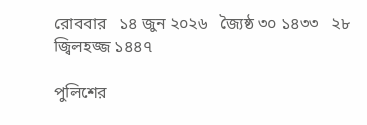রোববার   ১৪ জুন ২০২৬   জ্যৈষ্ঠ ৩০ ১৪৩৩   ২৮ জ্বিলহজ্জ ১৪৪৭

পুলিশের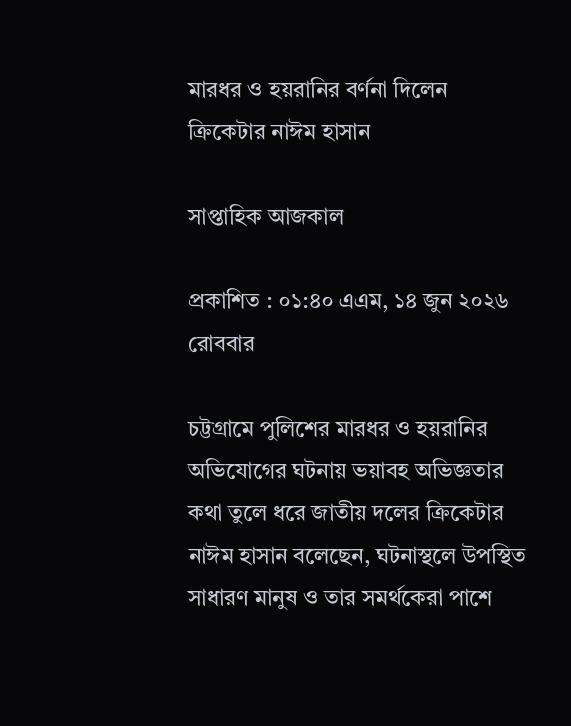মারধর ও হয়রানির বর্ণনা দিলেন ক্রিকেটার নাঈম হাসান

সাপ্তাহিক আজকাল

প্রকাশিত : ০১:৪০ এএম, ১৪ জুন ২০২৬ রোববার

চট্টগ্রামে পুলিশের মারধর ও হয়রানির অভিযোগের ঘটনায় ভয়াবহ অভিজ্ঞতার কথা তুলে ধরে জাতীয় দলের ক্রিকেটার নাঈম হাসান বলেছেন, ঘটনাস্থলে উপস্থিত সাধারণ মানুষ ও তার সমর্থকেরা পাশে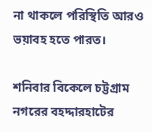না থাকলে পরিস্থিতি আরও ভয়াবহ হতে পারত।

শনিবার বিকেলে চট্টগ্রাম নগরের বহদ্দারহাটের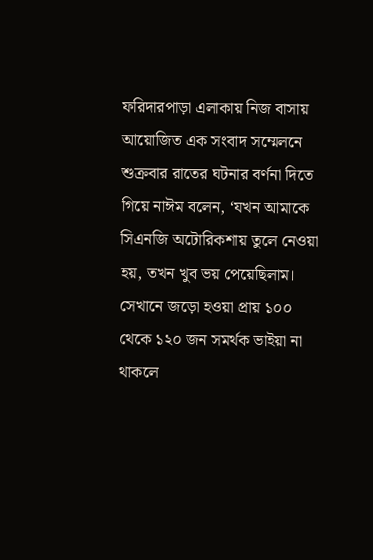ফরিদারপাড়া এলাকায় নিজ বাসায় আয়োজিত এক সংবাদ সম্মেলনে শুক্রবার রাতের ঘটনার বর্ণনা দিতে গিয়ে নাঈম বলেন, ‘যখন আমাকে সিএনজি অটোরিকশায় তুলে নেওয়া হয়, তখন খুব ভয় পেয়েছিলাম। সেখানে জড়ো হওয়া প্রায় ১০০ থেকে ১২০ জন সমর্থক ভাইয়া না থাকলে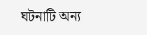ঘটনাটি অন্য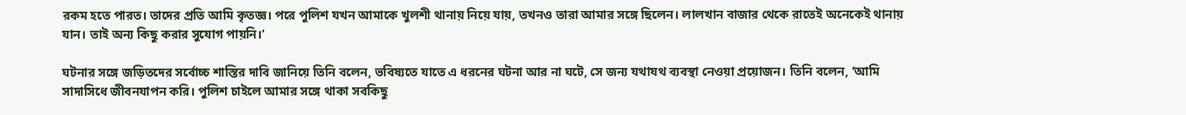রকম হতে পারত। তাদের প্রতি আমি কৃতজ্ঞ। পরে পুলিশ যখন আমাকে খুলশী থানায় নিয়ে যায়, তখনও তারা আমার সঙ্গে ছিলেন। লালখান বাজার থেকে রাতেই অনেকেই থানায় যান। তাই অন্য কিছু করার সুযোগ পায়নি।’

ঘটনার সঙ্গে জড়িতদের সর্বোচ্চ শাস্তির দাবি জানিয়ে তিনি বলেন, ভবিষ্যতে যাতে এ ধরনের ঘটনা আর না ঘটে, সে জন্য যথাযথ ব্যবস্থা নেওয়া প্রয়োজন। তিনি বলেন, ‘আমি সাদাসিধে জীবনযাপন করি। পুলিশ চাইলে আমার সঙ্গে থাকা সবকিছু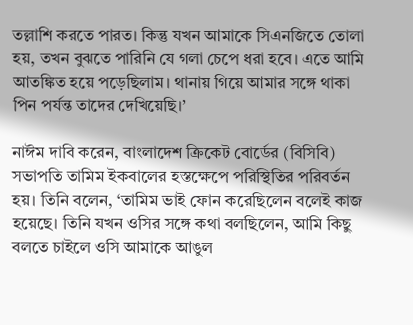তল্লাশি করতে পারত। কিন্তু যখন আমাকে সিএনজিতে তোলা হয়, তখন বুঝতে পারিনি যে গলা চেপে ধরা হবে। এতে আমি আতঙ্কিত হয়ে পড়েছিলাম। থানায় গিয়ে আমার সঙ্গে থাকা পিন পর্যন্ত তাদের দেখিয়েছি।’

নাঈম দাবি করেন, বাংলাদেশ ক্রিকেট বোর্ডের (বিসিবি) সভাপতি তামিম ইকবালের হস্তক্ষেপে পরিস্থিতির পরিবর্তন হয়। তিনি বলেন, ‘তামিম ভাই ফোন করেছিলেন বলেই কাজ হয়েছে। তিনি যখন ওসির সঙ্গে কথা বলছিলেন, আমি কিছু বলতে চাইলে ওসি আমাকে আঙুল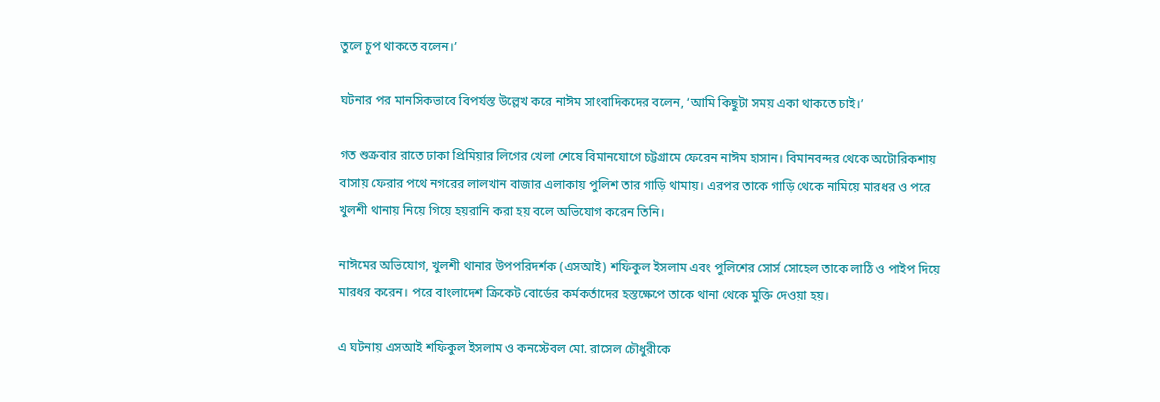তুলে চুপ থাকতে বলেন।’

ঘটনার পর মানসিকভাবে বিপর্যস্ত উল্লেখ করে নাঈম সাংবাদিকদের বলেন, ‘আমি কিছুটা সময় একা থাকতে চাই।’

গত শুক্রবার রাতে ঢাকা প্রিমিয়ার লিগের খেলা শেষে বিমানযোগে চট্টগ্রামে ফেরেন নাঈম হাসান। বিমানবন্দর থেকে অটোরিকশায় বাসায় ফেরার পথে নগরের লালখান বাজার এলাকায় পুলিশ তার গাড়ি থামায়। এরপর তাকে গাড়ি থেকে নামিয়ে মারধর ও পরে খুলশী থানায় নিয়ে গিয়ে হয়রানি করা হয় বলে অভিযোগ করেন তিনি।

নাঈমের অভিযোগ, খুলশী থানার উপপরিদর্শক (এসআই) শফিকুল ইসলাম এবং পুলিশের সোর্স সোহেল তাকে লাঠি ও পাইপ দিয়ে মারধর করেন। পরে বাংলাদেশ ক্রিকেট বোর্ডের কর্মকর্তাদের হস্তক্ষেপে তাকে থানা থেকে মুক্তি দেওয়া হয়।

এ ঘটনায় এসআই শফিকুল ইসলাম ও কনস্টেবল মো. রাসেল চৌধুরীকে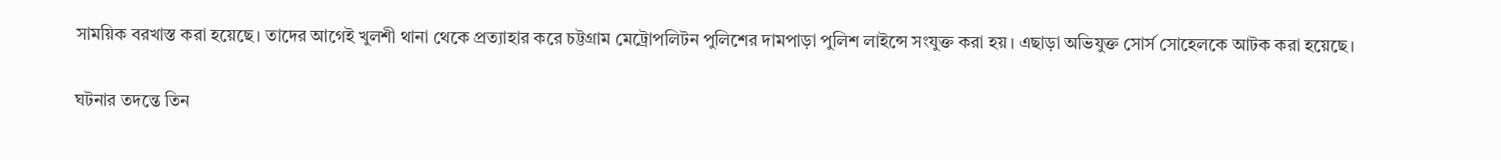সাময়িক বরখাস্ত করা হয়েছে। তাদের আগেই খুলশী থানা থেকে প্রত্যাহার করে চট্টগ্রাম মেট্রোপলিটন পুলিশের দামপাড়া পুলিশ লাইন্সে সংযুক্ত করা হয়। এছাড়া অভিযুক্ত সোর্স সোহেলকে আটক করা হয়েছে।

ঘটনার তদন্তে তিন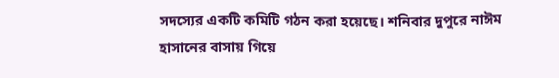সদস্যের একটি কমিটি গঠন করা হয়েছে। শনিবার দুপুরে নাঈম হাসানের বাসায় গিয়ে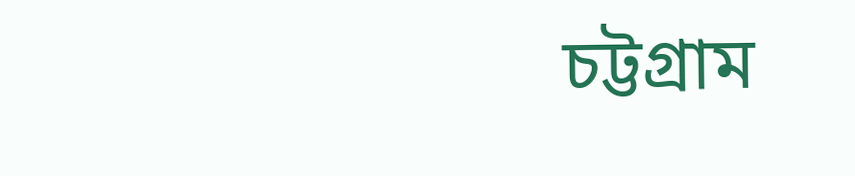চট্টগ্রাম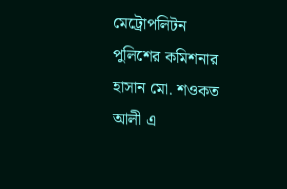মেট্রোপলিটন পুলিশের কমিশনার হাসান মো. শওকত আলী এ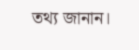তথ্য জানান।